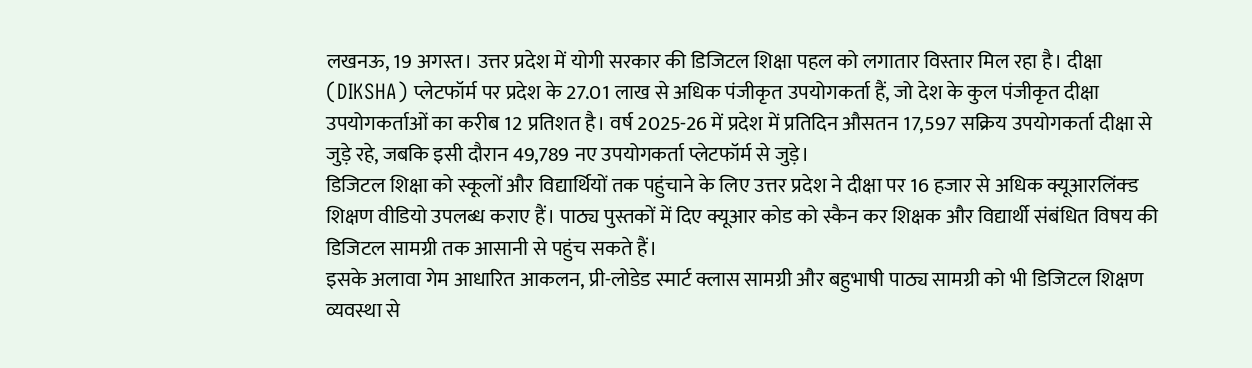लखनऊ, 19 अगस्त। उत्तर प्रदेश में योगी सरकार की डिजिटल शिक्षा पहल को लगातार विस्तार मिल रहा है। दीक्षा (DIKSHA) प्लेटफॉर्म पर प्रदेश के 27.01 लाख से अधिक पंजीकृत उपयोगकर्ता हैं, जो देश के कुल पंजीकृत दीक्षा उपयोगकर्ताओं का करीब 12 प्रतिशत है। वर्ष 2025-26 में प्रदेश में प्रतिदिन औसतन 17,597 सक्रिय उपयोगकर्ता दीक्षा से जुड़े रहे, जबकि इसी दौरान 49,789 नए उपयोगकर्ता प्लेटफॉर्म से जुड़े।
डिजिटल शिक्षा को स्कूलों और विद्यार्थियों तक पहुंचाने के लिए उत्तर प्रदेश ने दीक्षा पर 16 हजार से अधिक क्यूआरलिंक्ड शिक्षण वीडियो उपलब्ध कराए हैं। पाठ्य पुस्तकों में दिए क्यूआर कोड को स्कैन कर शिक्षक और विद्यार्थी संबंधित विषय की डिजिटल सामग्री तक आसानी से पहुंच सकते हैं।
इसके अलावा गेम आधारित आकलन, प्री-लोडेड स्मार्ट क्लास सामग्री और बहुभाषी पाठ्य सामग्री को भी डिजिटल शिक्षण व्यवस्था से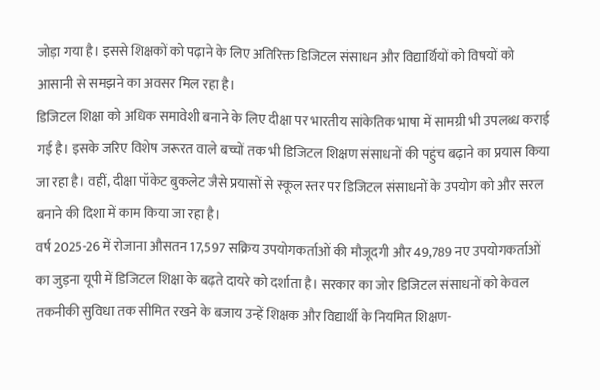जोड़ा गया है। इससे शिक्षकों को पढ़ाने के लिए अतिरिक्त डिजिटल संसाधन और विद्यार्थियों को विषयों को आसानी से समझने का अवसर मिल रहा है।
डिजिटल शिक्षा को अधिक समावेशी बनाने के लिए दीक्षा पर भारतीय सांकेतिक भाषा में सामग्री भी उपलब्ध कराई गई है। इसके जरिए विशेष जरूरत वाले बच्चों तक भी डिजिटल शिक्षण संसाधनों की पहुंच बढ़ाने का प्रयास किया जा रहा है। वहीं, दीक्षा पॉकेट बुकलेट जैसे प्रयासों से स्कूल स्तर पर डिजिटल संसाधनों के उपयोग को और सरल बनाने की दिशा में काम किया जा रहा है।
वर्ष 2025-26 में रोजाना औसतन 17,597 सक्रिय उपयोगकर्ताओं की मौजूदगी और 49,789 नए उपयोगकर्ताओं का जुड़ना यूपी में डिजिटल शिक्षा के बढ़ते दायरे को दर्शाता है। सरकार का जोर डिजिटल संसाधनों को केवल तकनीकी सुविधा तक सीमित रखने के बजाय उन्हें शिक्षक और विद्यार्थी के नियमित शिक्षण-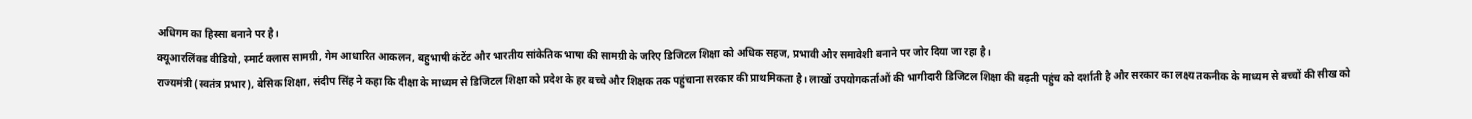अधिगम का हिस्सा बनाने पर है।
क्यूआरलिंक्ड वीडियो, स्मार्ट क्लास सामग्री, गेम आधारित आकलन, बहुभाषी कंटेंट और भारतीय सांकेतिक भाषा की सामग्री के जरिए डिजिटल शिक्षा को अधिक सहज, प्रभावी और समावेशी बनाने पर जोर दिया जा रहा है।
राज्यमंत्री (स्वतंत्र प्रभार), बेसिक शिक्षा, संदीप सिंह ने कहा कि दीक्षा के माध्यम से डिजिटल शिक्षा को प्रदेश के हर बच्चे और शिक्षक तक पहुंचाना सरकार की प्राथमिकता है। लाखों उपयोगकर्ताओं की भागीदारी डिजिटल शिक्षा की बढ़ती पहुंच को दर्शाती है और सरकार का लक्ष्य तकनीक के माध्यम से बच्चों की सीख को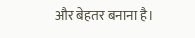और बेहतर बनाना है।